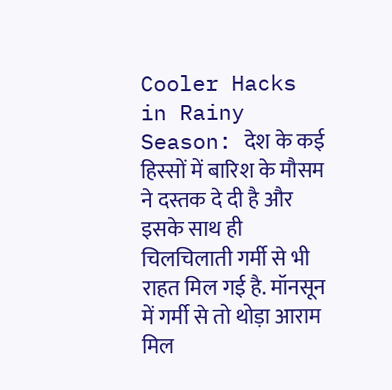Cooler Hacks in Rainy Season: देश के कई हिस्सों में बारिश के मौसम ने दस्तक दे दी है और इसके साथ ही चिलचिलाती गर्मी से भी राहत मिल गई है. मॉनसून में गर्मी से तो थोड़ा आराम मिल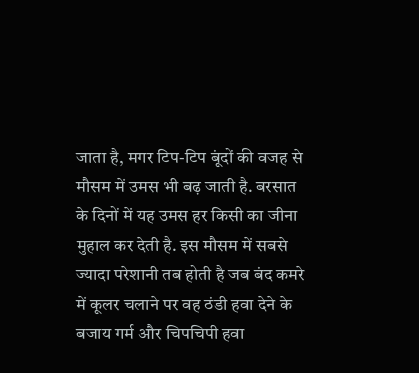जाता है, मगर टिप-टिप बूंदों की वजह से मौसम में उमस भी बढ़ जाती है. बरसात के दिनों में यह उमस हर किसी का जीना मुहाल कर देती है. इस मौसम में सबसे ज्यादा परेशानी तब होती है जब बंद कमरे में कूलर चलाने पर वह ठंडी हवा देने के बजाय गर्म और चिपचिपी हवा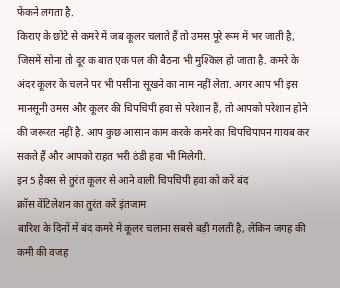फेंकने लगता है.
किराए के छोटे से कमरे में जब कूलर चलाते हैं तो उमस पूरे रूम में भर जाती है, जिसमें सोना तो दूर क बात एक पल की बैठना भी मुश्किल हो जाता है. कमरे के अंदर कूलर के चलने पर भी पसीना सूखने का नाम नहीं लेता. अगर आप भी इस मानसूनी उमस और कूलर की चिपचिपी हवा से परेशान हैं, तो आपको परेशान होने की जरूरत नहीं है. आप कुछ आसान काम करके कमरे का चिपचिपापन गायब कर सकते हैं और आपको राहत भरी ठंडी हवा भी मिलेगी.
इन 5 हैक्स से तुरंत कूलर से आने वाली चिपचिपी हवा को करें बंद
क्रॉस वेंटिलेशन का तुरंत करें इंतजाम
बारिश के दिनों में बंद कमरे में कूलर चलाना सबसे बड़ी गलती है, लेकिन जगह की कमी की वजह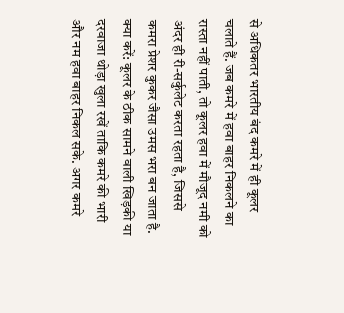से अधिकतर भारतीय बंद कमरे में ही कूलर चलाते हैं. जब कमरे में हवा बाहर निकलने का रास्ता नहीं पाती, तो कूलर हवा में मौजूद नमी को अंदर ही री-सर्कुलेट करता रहता है, जिससे कमरा प्रेशर कुकर जैसा उमस भरा बन जाता है.
क्या करें: कूलर के ठीक सामने वाली खिड़की या दरवाजा थोड़ा खुला रखें ताकि कमरे की भारी और नम हवा बाहर निकल सके. अगर कमरे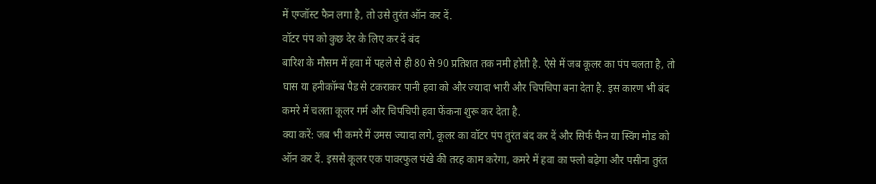में एग्जॉस्ट फैन लगा है, तो उसे तुरंत ऑन कर दें.
वॉटर पंप को कुछ देर के लिए कर दें बंद
बारिश के मौसम में हवा में पहले से ही 80 से 90 प्रतिशत तक नमी होती है. ऐसे में जब कूलर का पंप चलता है, तो घास या हनीकॉम्ब पैड से टकराकर पानी हवा को और ज्यादा भारी और चिपचिपा बना देता है. इस कारण भी बंद कमरे में चलता कूलर गर्म और चिपचिपी हवा फेंकना शुरू कर देता है.
क्या करें: जब भी कमरे में उमस ज्यादा लगे, कूलर का वॉटर पंप तुरंत बंद कर दें और सिर्फ फैन या स्विंग मोड को ऑन कर दें. इससे कूलर एक पावरफुल पंखे की तरह काम करेगा, कमरे में हवा का फ्लो बढ़ेगा और पसीना तुरंत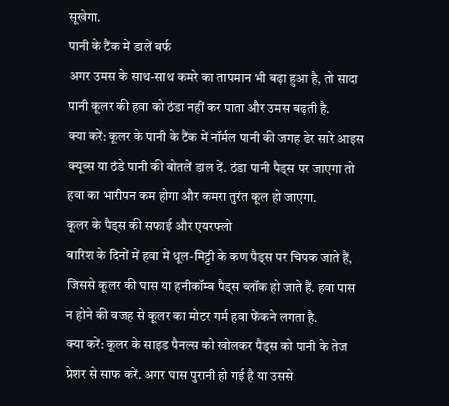सूखेगा.
पानी के टैंक में डालें बर्फ
अगर उमस के साथ-साथ कमरे का तापमान भी बढ़ा हुआ है, तो सादा पानी कूलर की हवा को ठंडा नहीं कर पाता और उमस बढ़ती है.
क्या करें: कूलर के पानी के टैंक में नॉर्मल पानी की जगह ढेर सारे आइस क्यूब्स या ठंडे पानी की बोतलें डाल दें. ठंडा पानी पैड्स पर जाएगा तो हवा का भारीपन कम होगा और कमरा तुरंत कूल हो जाएगा.
कूलर के पैड्स की सफाई और एयरफ्लो
बारिश के दिनों में हवा में धूल-मिट्टी के कण पैड्स पर चिपक जाते हैं, जिससे कूलर की घास या हनीकॉम्ब पैड्स ब्लॉक हो जाते हैं. हवा पास न होने की वजह से कूलर का मोटर गर्म हवा फेंकने लगता है.
क्या करें: कूलर के साइड पैनल्स को खोलकर पैड्स को पानी के तेज प्रेशर से साफ करें. अगर घास पुरानी हो गई है या उससे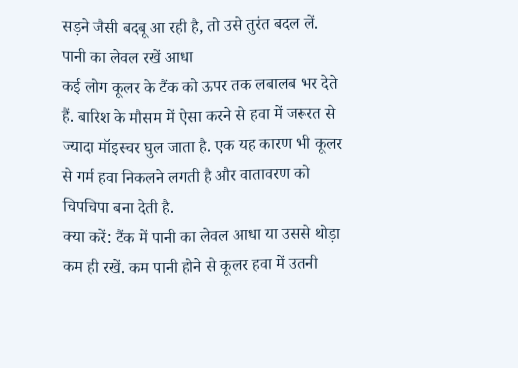सड़ने जैसी बदबू आ रही है, तो उसे तुरंत बदल लें.
पानी का लेवल रखें आधा
कई लोग कूलर के टैंक को ऊपर तक लबालब भर देते हैं. बारिश के मौसम में ऐसा करने से हवा में जरूरत से ज्यादा मॉइस्चर घुल जाता है. एक यह कारण भी कूलर से गर्म हवा निकलने लगती है और वातावरण को चिपचिपा बना देती है.
क्या करें: टैंक में पानी का लेवल आधा या उससे थोड़ा कम ही रखें. कम पानी होने से कूलर हवा में उतनी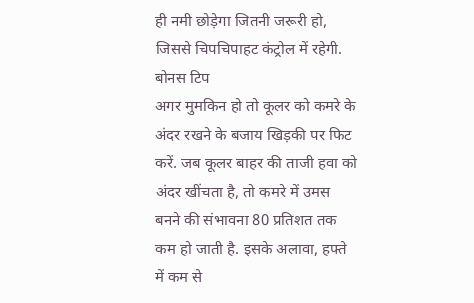ही नमी छोड़ेगा जितनी जरूरी हो, जिससे चिपचिपाहट कंट्रोल में रहेगी.
बोनस टिप
अगर मुमकिन हो तो कूलर को कमरे के अंदर रखने के बजाय खिड़की पर फिट करें. जब कूलर बाहर की ताजी हवा को अंदर खींचता है, तो कमरे में उमस बनने की संभावना 80 प्रतिशत तक कम हो जाती है. इसके अलावा, हफ्ते में कम से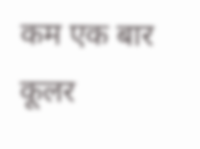कम एक बार कूलर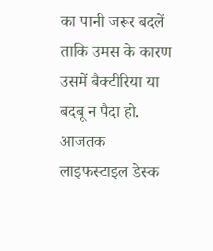का पानी जरूर बदलें ताकि उमस के कारण उसमें बैक्टीरिया या बदबू न पैदा हो.
आजतक लाइफस्टाइल डेस्क